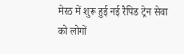मेरठ में शुरू हुई नई रैपिड ट्रेन सेवा को लोगों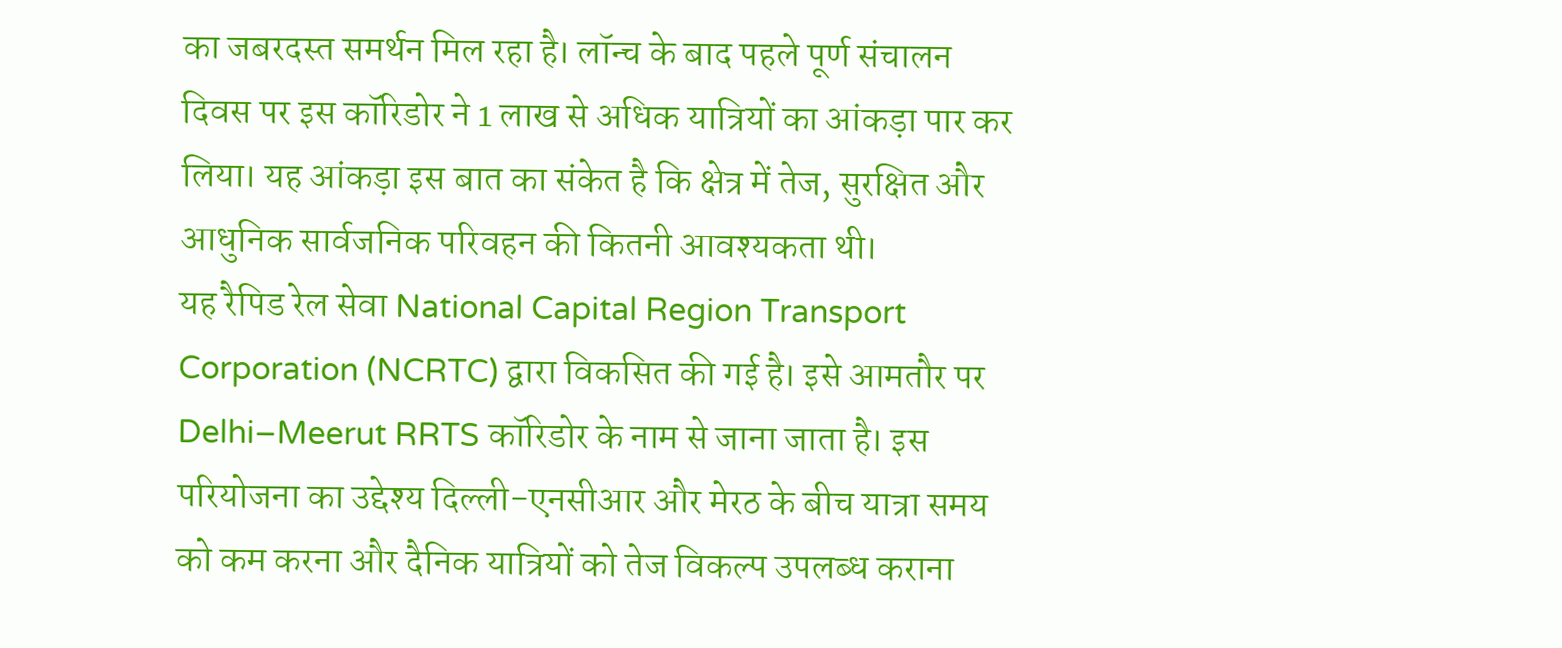का जबरदस्त समर्थन मिल रहा है। लॉन्च के बाद पहले पूर्ण संचालन दिवस पर इस कॉरिडोर ने 1 लाख से अधिक यात्रियों का आंकड़ा पार कर लिया। यह आंकड़ा इस बात का संकेत है कि क्षेत्र में तेज, सुरक्षित और आधुनिक सार्वजनिक परिवहन की कितनी आवश्यकता थी।
यह रैपिड रेल सेवा National Capital Region Transport Corporation (NCRTC) द्वारा विकसित की गई है। इसे आमतौर पर Delhi–Meerut RRTS कॉरिडोर के नाम से जाना जाता है। इस परियोजना का उद्देश्य दिल्ली-एनसीआर और मेरठ के बीच यात्रा समय को कम करना और दैनिक यात्रियों को तेज विकल्प उपलब्ध कराना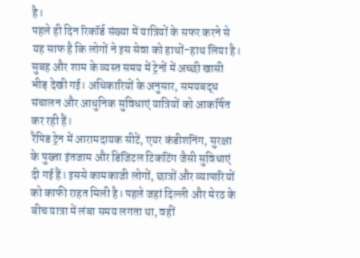है।
पहले ही दिन रिकॉर्ड संख्या में यात्रियों के सफर करने से यह साफ है कि लोगों ने इस सेवा को हाथों-हाथ लिया है। सुबह और शाम के व्यस्त समय में ट्रेनों में अच्छी खासी भीड़ देखी गई। अधिकारियों के अनुसार, समयबद्ध संचालन और आधुनिक सुविधाएं यात्रियों को आकर्षित कर रही हैं।
रैपिड ट्रेन में आरामदायक सीटें, एयर कंडीशनिंग, सुरक्षा के पुख्ता इंतजाम और डिजिटल टिकटिंग जैसी सुविधाएं दी गई हैं। इससे कामकाजी लोगों, छात्रों और व्यापारियों को काफी राहत मिली है। पहले जहां दिल्ली और मेरठ के बीच यात्रा में लंबा समय लगता था, वहीं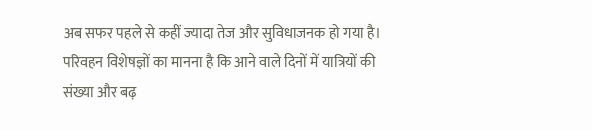अब सफर पहले से कहीं ज्यादा तेज और सुविधाजनक हो गया है।
परिवहन विशेषज्ञों का मानना है कि आने वाले दिनों में यात्रियों की संख्या और बढ़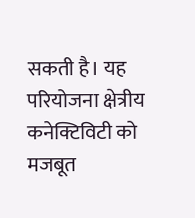सकती है। यह परियोजना क्षेत्रीय कनेक्टिविटी को मजबूत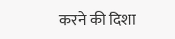करने की दिशा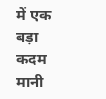में एक बड़ा कदम मानी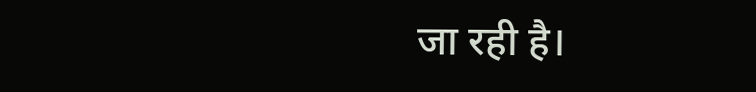जा रही है।